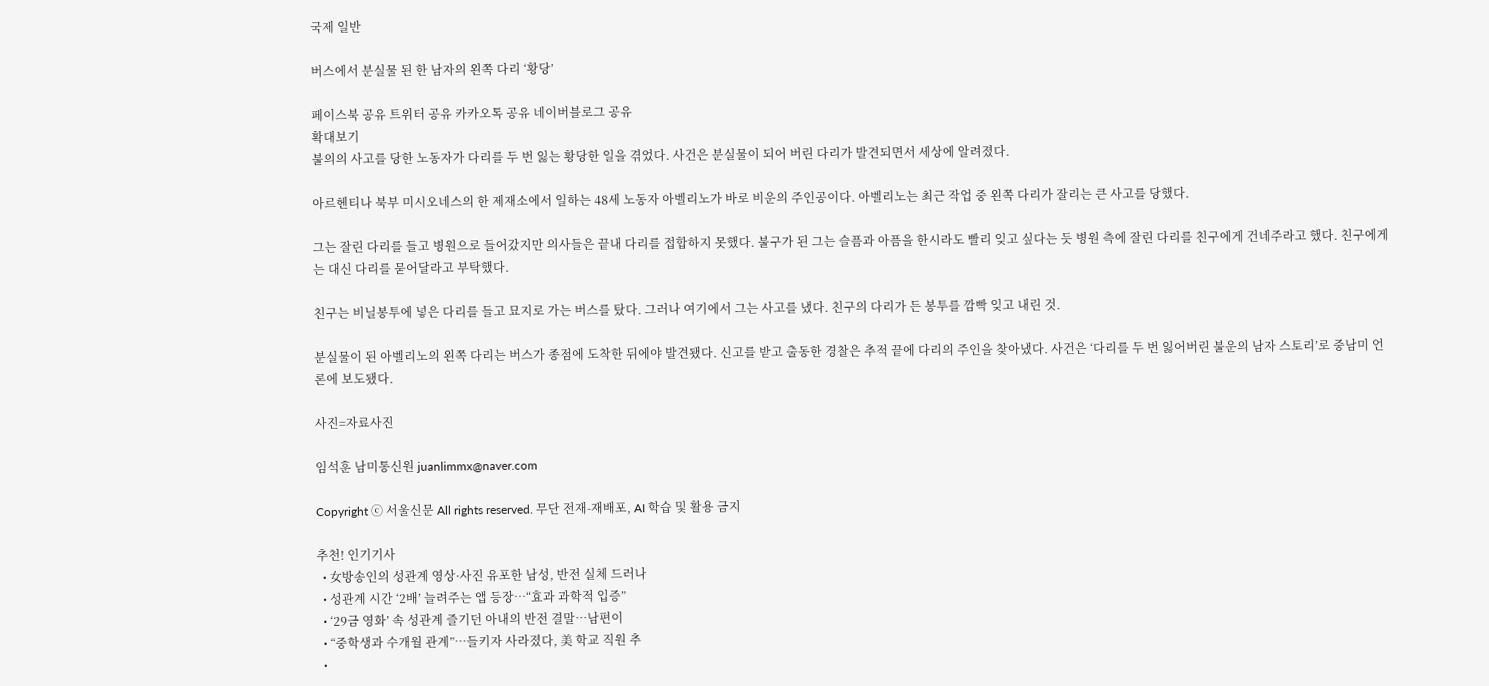국제 일반

버스에서 분실물 된 한 남자의 왼쪽 다리 ‘황당’

페이스북 공유 트위터 공유 카카오톡 공유 네이버블로그 공유
확대보기
불의의 사고를 당한 노동자가 다리를 두 번 잃는 황당한 일을 겪었다. 사건은 분실물이 되어 버린 다리가 발견되면서 세상에 알려졌다.

아르헨티나 북부 미시오네스의 한 제재소에서 일하는 48세 노동자 아벨리노가 바로 비운의 주인공이다. 아벨리노는 최근 작업 중 왼쪽 다리가 잘리는 큰 사고를 당했다.

그는 잘린 다리를 들고 병원으로 들어갔지만 의사들은 끝내 다리를 접합하지 못했다. 불구가 된 그는 슬픔과 아픔을 한시라도 빨리 잊고 싶다는 듯 병원 측에 잘린 다리를 친구에게 건네주라고 했다. 친구에게는 대신 다리를 묻어달라고 부탁했다.

친구는 비닐봉투에 넣은 다리를 들고 묘지로 가는 버스를 탔다. 그러나 여기에서 그는 사고를 냈다. 친구의 다리가 든 봉투를 깜빡 잊고 내린 것.

분실물이 된 아벨리노의 왼쪽 다리는 버스가 종점에 도착한 뒤에야 발견됐다. 신고를 받고 출동한 경찰은 추적 끝에 다리의 주인을 찾아냈다. 사건은 ‘다리를 두 번 잃어버린 불운의 남자 스토리’로 중남미 언론에 보도됐다.

사진=자료사진

임석훈 남미통신원 juanlimmx@naver.com

Copyright ⓒ 서울신문 All rights reserved. 무단 전재-재배포, AI 학습 및 활용 금지

추천! 인기기사
  • 女방송인의 성관계 영상·사진 유포한 남성, 반전 실체 드러나
  • 성관계 시간 ‘2배’ 늘려주는 앱 등장…“효과 과학적 입증”
  • ‘29금 영화’ 속 성관계 즐기던 아내의 반전 결말…남편이
  • “중학생과 수개월 관계”…들키자 사라졌다, 美 학교 직원 추
  •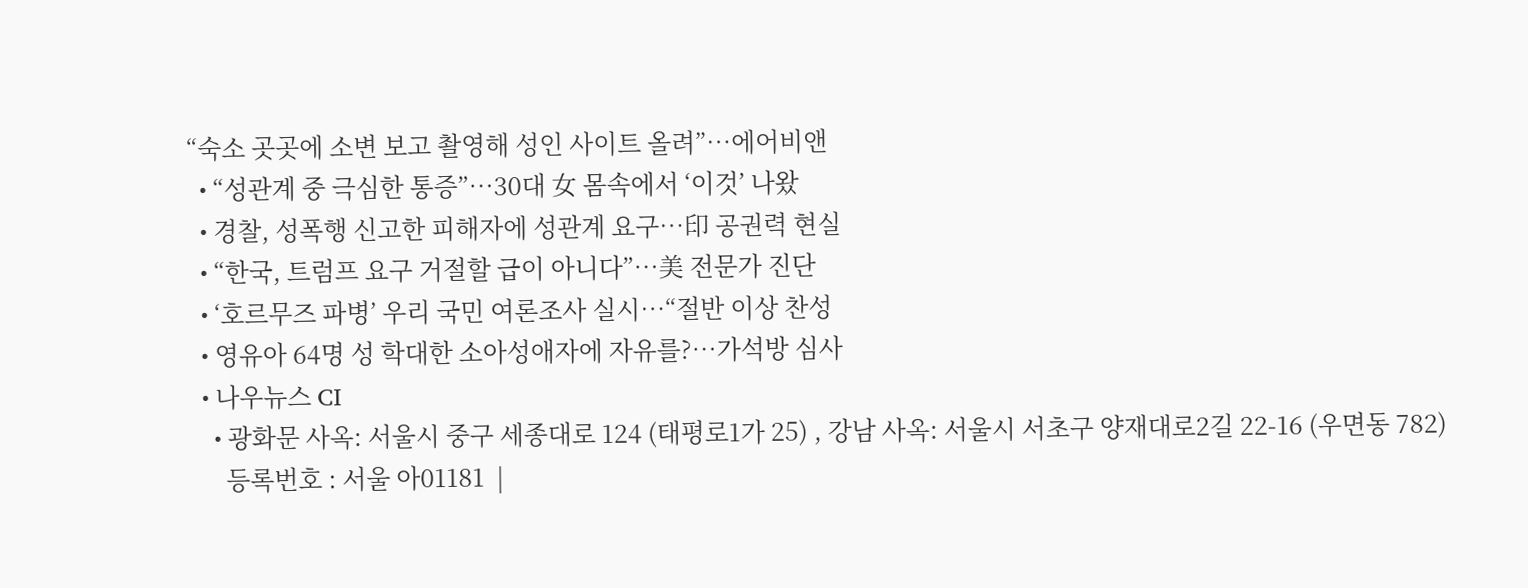“숙소 곳곳에 소변 보고 촬영해 성인 사이트 올려”…에어비앤
  • “성관계 중 극심한 통증”…30대 女 몸속에서 ‘이것’ 나왔
  • 경찰, 성폭행 신고한 피해자에 성관계 요구…印 공권력 현실
  • “한국, 트럼프 요구 거절할 급이 아니다”…美 전문가 진단
  • ‘호르무즈 파병’ 우리 국민 여론조사 실시…“절반 이상 찬성
  • 영유아 64명 성 학대한 소아성애자에 자유를?…가석방 심사
  • 나우뉴스 CI
    • 광화문 사옥: 서울시 중구 세종대로 124 (태평로1가 25) , 강남 사옥: 서울시 서초구 양재대로2길 22-16 (우면동 782)
      등록번호 : 서울 아01181  |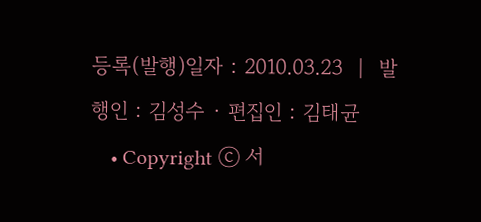등록(발행)일자 : 2010.03.23  |  발행인 : 김성수 · 편집인 : 김태균
    • Copyright ⓒ 서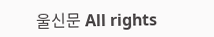울신문 All rights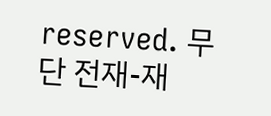reserved. 무단 전재-재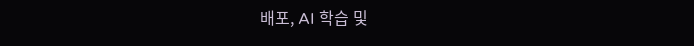배포, AI 학습 및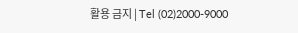활용 금지 | Tel (02)2000-9000